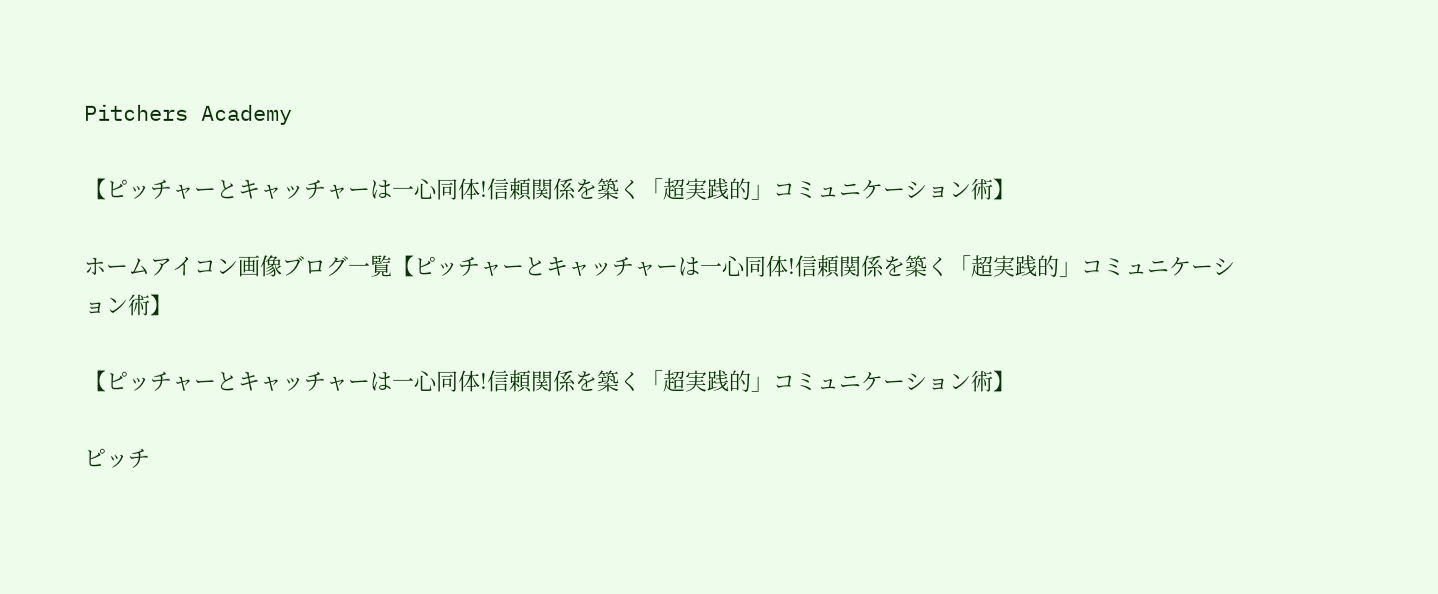Pitchers Academy

【ピッチャーとキャッチャーは一心同体!信頼関係を築く「超実践的」コミュニケーション術】

ホームアイコン画像ブログ一覧【ピッチャーとキャッチャーは一心同体!信頼関係を築く「超実践的」コミュニケーション術】

【ピッチャーとキャッチャーは一心同体!信頼関係を築く「超実践的」コミュニケーション術】

ピッチ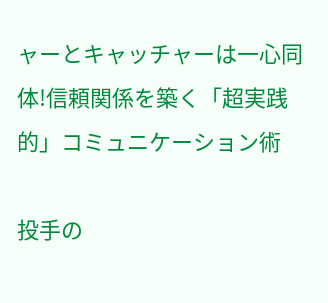ャーとキャッチャーは一心同体!信頼関係を築く「超実践的」コミュニケーション術

投手の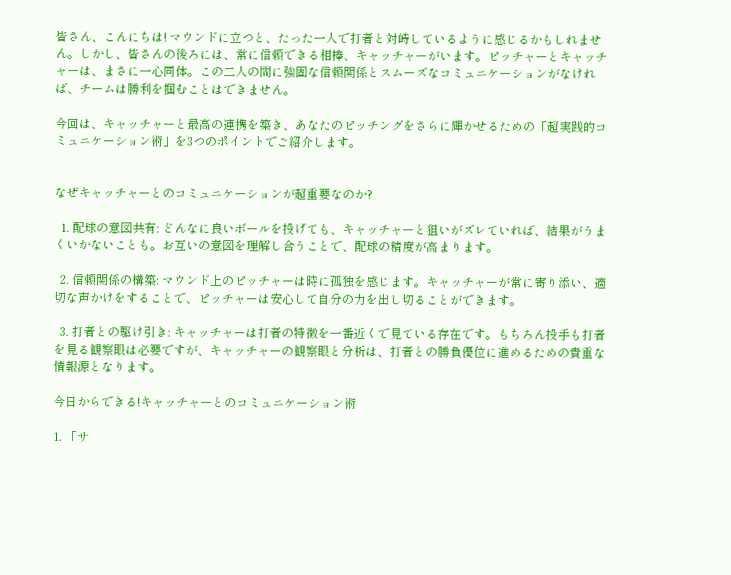皆さん、こんにちは! マウンドに立つと、たった一人で打者と対峙しているように感じるかもしれません。しかし、皆さんの後ろには、常に信頼できる相棒、キャッチャーがいます。ピッチャーとキャッチャーは、まさに一心同体。この二人の間に強固な信頼関係とスムーズなコミュニケーションがなければ、チームは勝利を掴むことはできません。

今回は、キャッチャーと最高の連携を築き、あなたのピッチングをさらに輝かせるための「超実践的コミュニケーション術」を3つのポイントでご紹介します。


なぜキャッチャーとのコミュニケーションが超重要なのか?

  1. 配球の意図共有: どんなに良いボールを投げても、キャッチャーと狙いがズレていれば、結果がうまくいかないことも。お互いの意図を理解し合うことで、配球の精度が高まります。

  2. 信頼関係の構築: マウンド上のピッチャーは時に孤独を感じます。キャッチャーが常に寄り添い、適切な声かけをすることで、ピッチャーは安心して自分の力を出し切ることができます。

  3. 打者との駆け引き: キャッチャーは打者の特徴を一番近くで見ている存在です。もちろん投手も打者を見る観察眼は必要ですが、キャッチャーの観察眼と分析は、打者との勝負優位に進めるための貴重な情報源となります。

今日からできる!キャッチャーとのコミュニケーション術

1. 「サ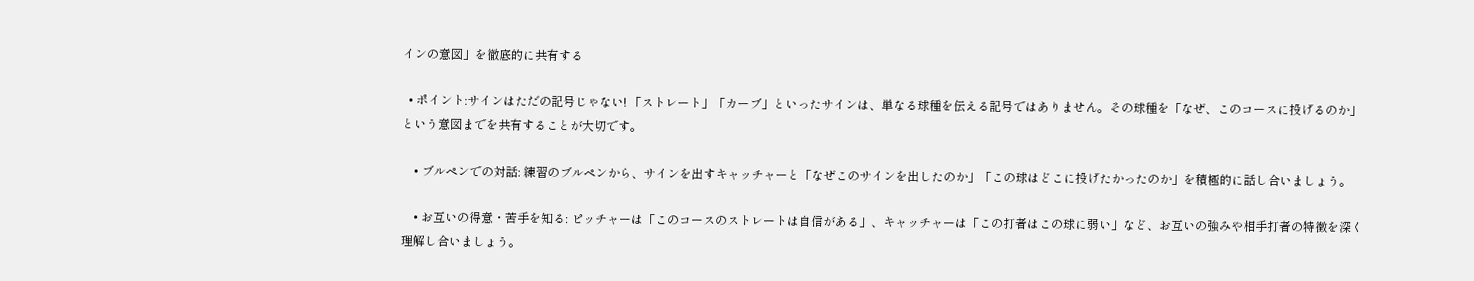インの意図」を徹底的に共有する

  • ポイント:サインはただの記号じゃない! 「ストレート」「カーブ」といったサインは、単なる球種を伝える記号ではありません。その球種を「なぜ、このコースに投げるのか」という意図までを共有することが大切です。

    • ブルペンでの対話: 練習のブルペンから、サインを出すキャッチャーと「なぜこのサインを出したのか」「この球はどこに投げたかったのか」を積極的に話し合いましょう。

    • お互いの得意・苦手を知る: ピッチャーは「このコースのストレートは自信がある」、キャッチャーは「この打者はこの球に弱い」など、お互いの強みや相手打者の特徴を深く理解し合いましょう。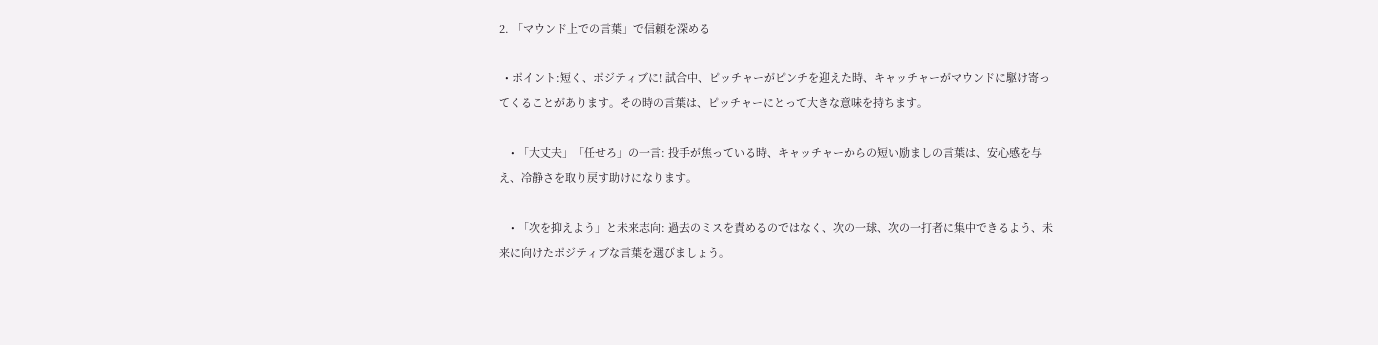2. 「マウンド上での言葉」で信頼を深める

  • ポイント:短く、ポジティブに! 試合中、ピッチャーがピンチを迎えた時、キャッチャーがマウンドに駆け寄ってくることがあります。その時の言葉は、ピッチャーにとって大きな意味を持ちます。

    • 「大丈夫」「任せろ」の一言: 投手が焦っている時、キャッチャーからの短い励ましの言葉は、安心感を与え、冷静さを取り戻す助けになります。

    • 「次を抑えよう」と未来志向: 過去のミスを責めるのではなく、次の一球、次の一打者に集中できるよう、未来に向けたポジティブな言葉を選びましょう。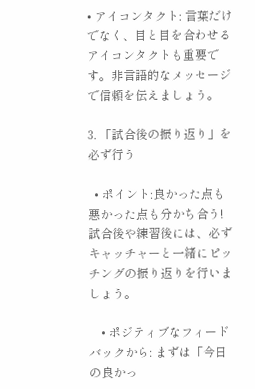• アイコンタクト: 言葉だけでなく、目と目を合わせるアイコンタクトも重要です。非言語的なメッセージで信頼を伝えましょう。

3. 「試合後の振り返り」を必ず行う

  • ポイント:良かった点も悪かった点も分かち合う! 試合後や練習後には、必ずキャッチャーと一緒にピッチングの振り返りを行いましょう。

    • ポジティブなフィードバックから: まずは「今日の良かっ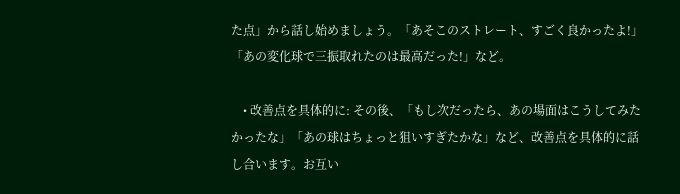た点」から話し始めましょう。「あそこのストレート、すごく良かったよ!」「あの変化球で三振取れたのは最高だった!」など。

    • 改善点を具体的に: その後、「もし次だったら、あの場面はこうしてみたかったな」「あの球はちょっと狙いすぎたかな」など、改善点を具体的に話し合います。お互い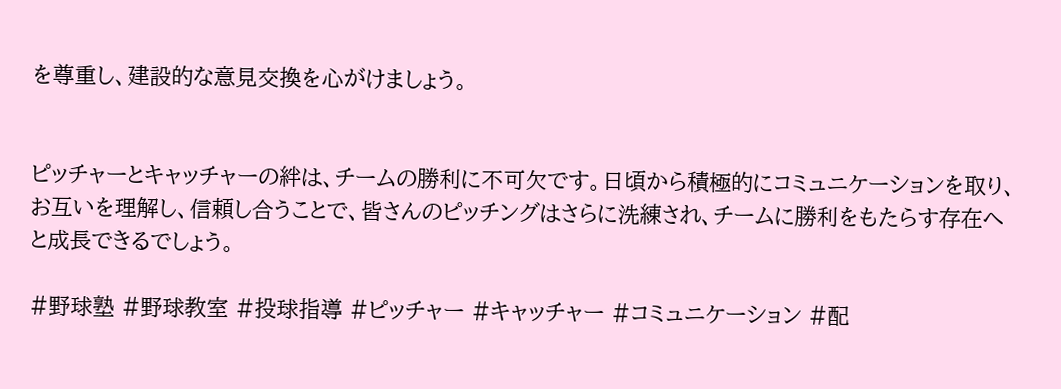を尊重し、建設的な意見交換を心がけましょう。


ピッチャーとキャッチャーの絆は、チームの勝利に不可欠です。日頃から積極的にコミュニケーションを取り、お互いを理解し、信頼し合うことで、皆さんのピッチングはさらに洗練され、チームに勝利をもたらす存在へと成長できるでしょう。

#野球塾 #野球教室 #投球指導 #ピッチャー #キャッチャー #コミュニケーション #配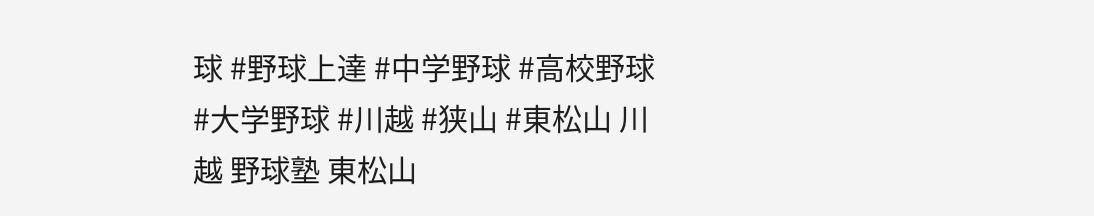球 #野球上達 #中学野球 #高校野球 #大学野球 #川越 #狭山 #東松山 川越 野球塾 東松山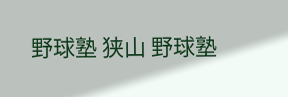野球塾 狭山 野球塾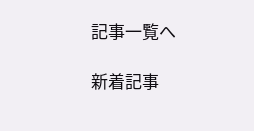記事一覧へ

新着記事